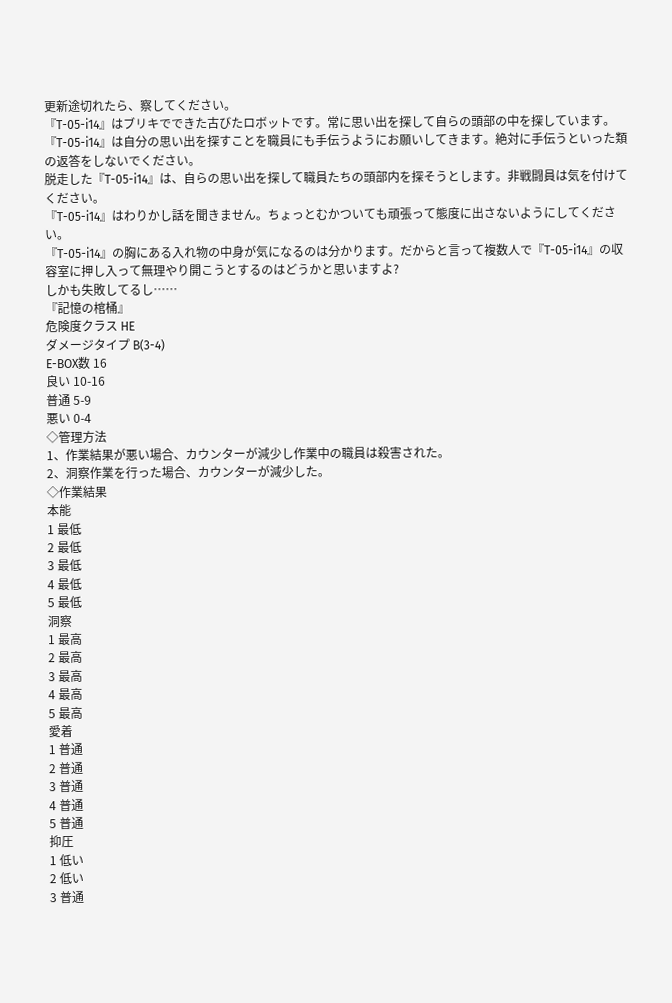更新途切れたら、察してください。
『T-05-i14』はブリキでできた古びたロボットです。常に思い出を探して自らの頭部の中を探しています。
『T-05-i14』は自分の思い出を探すことを職員にも手伝うようにお願いしてきます。絶対に手伝うといった類の返答をしないでください。
脱走した『T-05-i14』は、自らの思い出を探して職員たちの頭部内を探そうとします。非戦闘員は気を付けてください。
『T-05-i14』はわりかし話を聞きません。ちょっとむかついても頑張って態度に出さないようにしてください。
『T-05-i14』の胸にある入れ物の中身が気になるのは分かります。だからと言って複数人で『T-05-i14』の収容室に押し入って無理やり開こうとするのはどうかと思いますよ?
しかも失敗してるし……
『記憶の棺桶』
危険度クラス HE
ダメージタイプ B(3-4)
E-BOX数 16
良い 10-16
普通 5-9
悪い 0-4
◇管理方法
1、作業結果が悪い場合、カウンターが減少し作業中の職員は殺害された。
2、洞察作業を行った場合、カウンターが減少した。
◇作業結果
本能
1 最低
2 最低
3 最低
4 最低
5 最低
洞察
1 最高
2 最高
3 最高
4 最高
5 最高
愛着
1 普通
2 普通
3 普通
4 普通
5 普通
抑圧
1 低い
2 低い
3 普通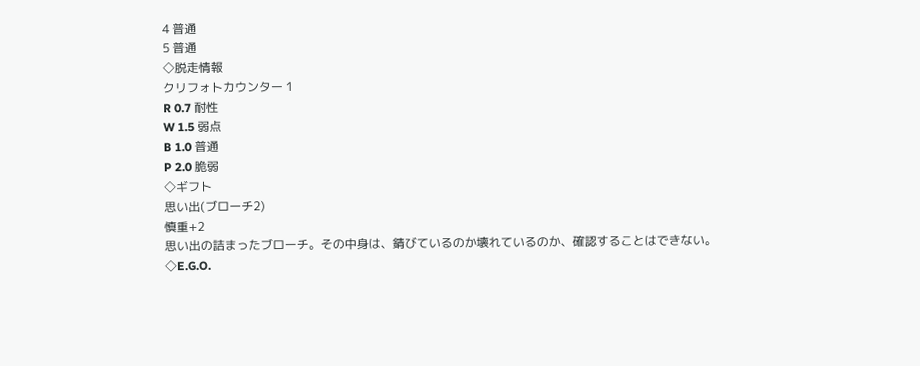4 普通
5 普通
◇脱走情報
クリフォトカウンター 1
R 0.7 耐性
W 1.5 弱点
B 1.0 普通
P 2.0 脆弱
◇ギフト
思い出(ブローチ2)
慎重+2
思い出の詰まったブローチ。その中身は、錆びているのか壊れているのか、確認することはできない。
◇E.G.O.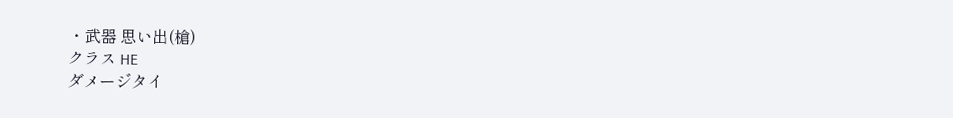・武器 思い出(槍)
クラス HE
ダメージタイ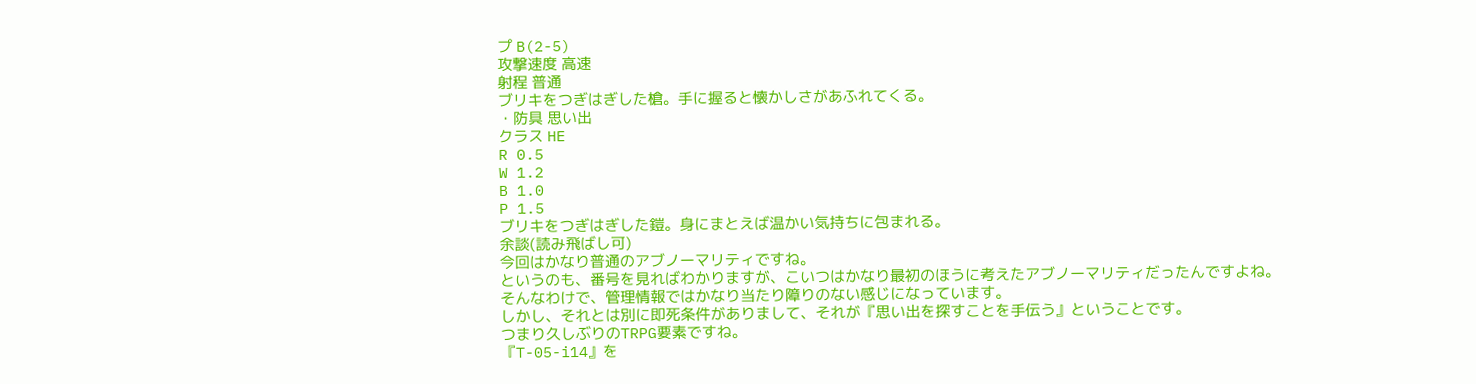プ B(2-5)
攻撃速度 高速
射程 普通
ブリキをつぎはぎした槍。手に握ると懐かしさがあふれてくる。
・防具 思い出
クラス HE
R 0.5
W 1.2
B 1.0
P 1.5
ブリキをつぎはぎした鎧。身にまとえば温かい気持ちに包まれる。
余談(読み飛ばし可)
今回はかなり普通のアブノーマリティですね。
というのも、番号を見ればわかりますが、こいつはかなり最初のほうに考えたアブノーマリティだったんですよね。
そんなわけで、管理情報ではかなり当たり障りのない感じになっています。
しかし、それとは別に即死条件がありまして、それが『思い出を探すことを手伝う』ということです。
つまり久しぶりのTRPG要素ですね。
『T-05-i14』を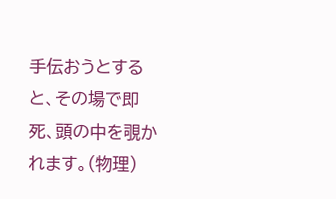手伝おうとすると、その場で即死、頭の中を覗かれます。(物理)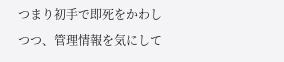つまり初手で即死をかわしつつ、管理情報を気にして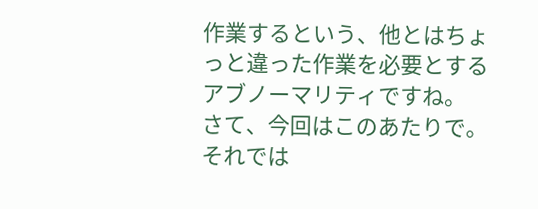作業するという、他とはちょっと違った作業を必要とするアブノーマリティですね。
さて、今回はこのあたりで。
それでは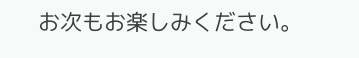お次もお楽しみください。